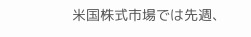米国株式市場では先週、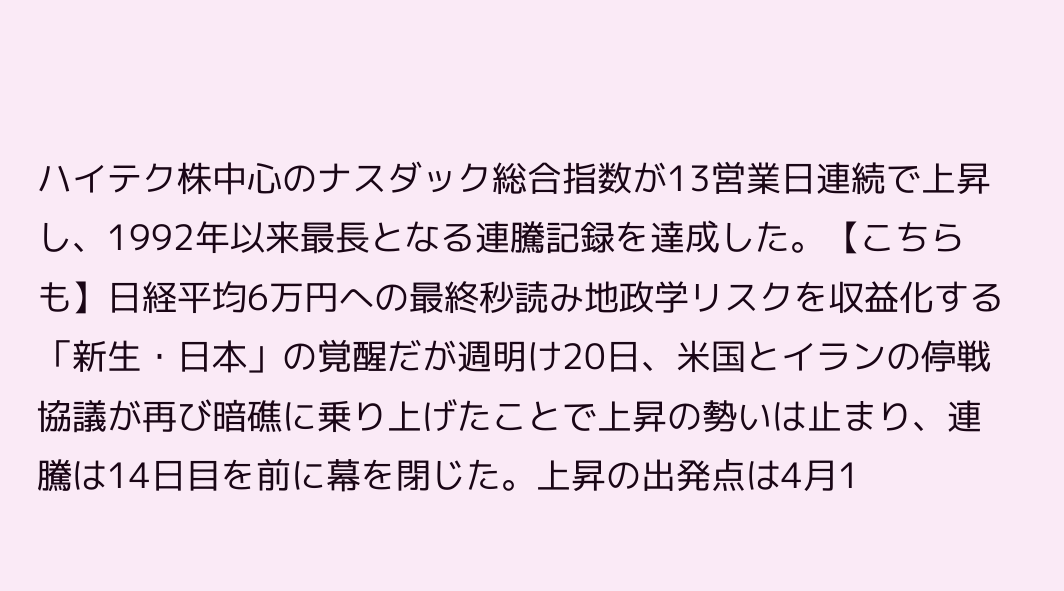ハイテク株中心のナスダック総合指数が13営業日連続で上昇し、1992年以来最長となる連騰記録を達成した。【こちらも】日経平均6万円への最終秒読み地政学リスクを収益化する「新生・日本」の覚醒だが週明け20日、米国とイランの停戦協議が再び暗礁に乗り上げたことで上昇の勢いは止まり、連騰は14日目を前に幕を閉じた。上昇の出発点は4月1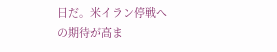日だ。米イラン停戦への期待が高ま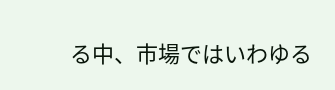る中、市場ではいわゆる